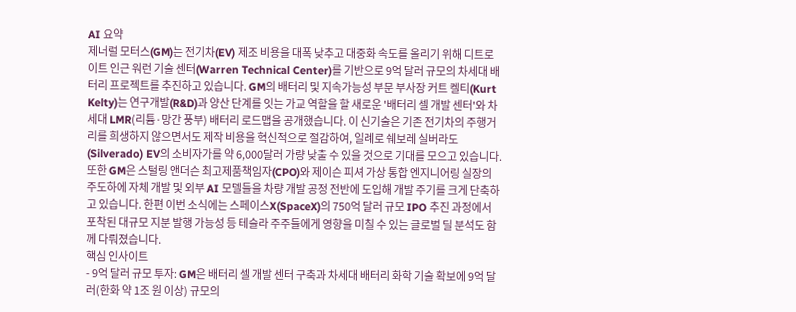AI 요약
제너럴 모터스(GM)는 전기차(EV) 제조 비용을 대폭 낮추고 대중화 속도를 올리기 위해 디트로이트 인근 워런 기술 센터(Warren Technical Center)를 기반으로 9억 달러 규모의 차세대 배터리 프로젝트를 추진하고 있습니다. GM의 배터리 및 지속가능성 부문 부사장 커트 켈티(Kurt Kelty)는 연구개발(R&D)과 양산 단계를 잇는 가교 역할을 할 새로운 '배터리 셀 개발 센터'와 차세대 LMR(리튬·망간 풍부) 배터리 로드맵을 공개했습니다. 이 신기술은 기존 전기차의 주행거리를 희생하지 않으면서도 제작 비용을 혁신적으로 절감하여, 일례로 쉐보레 실버라도(Silverado) EV의 소비자가를 약 6,000달러 가량 낮출 수 있을 것으로 기대를 모으고 있습니다. 또한 GM은 스털링 앤더슨 최고제품책임자(CPO)와 제이슨 피셔 가상 통합 엔지니어링 실장의 주도하에 자체 개발 및 외부 AI 모델들을 차량 개발 공정 전반에 도입해 개발 주기를 크게 단축하고 있습니다. 한편 이번 소식에는 스페이스X(SpaceX)의 750억 달러 규모 IPO 추진 과정에서 포착된 대규모 지분 발행 가능성 등 테슬라 주주들에게 영향을 미칠 수 있는 글로벌 딜 분석도 함께 다뤄졌습니다.
핵심 인사이트
- 9억 달러 규모 투자: GM은 배터리 셀 개발 센터 구축과 차세대 배터리 화학 기술 확보에 9억 달러(한화 약 1조 원 이상) 규모의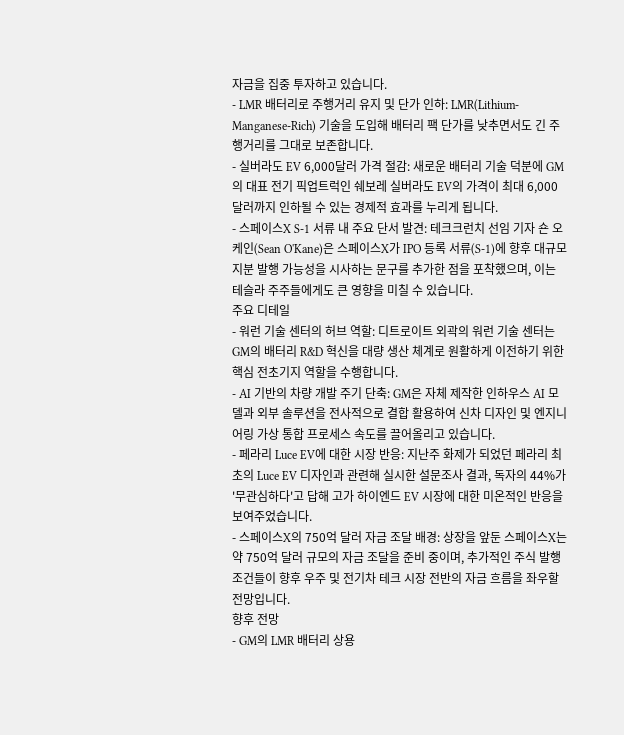자금을 집중 투자하고 있습니다.
- LMR 배터리로 주행거리 유지 및 단가 인하: LMR(Lithium-Manganese-Rich) 기술을 도입해 배터리 팩 단가를 낮추면서도 긴 주행거리를 그대로 보존합니다.
- 실버라도 EV 6,000달러 가격 절감: 새로운 배터리 기술 덕분에 GM의 대표 전기 픽업트럭인 쉐보레 실버라도 EV의 가격이 최대 6,000달러까지 인하될 수 있는 경제적 효과를 누리게 됩니다.
- 스페이스X S-1 서류 내 주요 단서 발견: 테크크런치 선임 기자 숀 오케인(Sean O'Kane)은 스페이스X가 IPO 등록 서류(S-1)에 향후 대규모 지분 발행 가능성을 시사하는 문구를 추가한 점을 포착했으며, 이는 테슬라 주주들에게도 큰 영향을 미칠 수 있습니다.
주요 디테일
- 워런 기술 센터의 허브 역할: 디트로이트 외곽의 워런 기술 센터는 GM의 배터리 R&D 혁신을 대량 생산 체계로 원활하게 이전하기 위한 핵심 전초기지 역할을 수행합니다.
- AI 기반의 차량 개발 주기 단축: GM은 자체 제작한 인하우스 AI 모델과 외부 솔루션을 전사적으로 결합 활용하여 신차 디자인 및 엔지니어링 가상 통합 프로세스 속도를 끌어올리고 있습니다.
- 페라리 Luce EV에 대한 시장 반응: 지난주 화제가 되었던 페라리 최초의 Luce EV 디자인과 관련해 실시한 설문조사 결과, 독자의 44%가 '무관심하다'고 답해 고가 하이엔드 EV 시장에 대한 미온적인 반응을 보여주었습니다.
- 스페이스X의 750억 달러 자금 조달 배경: 상장을 앞둔 스페이스X는 약 750억 달러 규모의 자금 조달을 준비 중이며, 추가적인 주식 발행 조건들이 향후 우주 및 전기차 테크 시장 전반의 자금 흐름을 좌우할 전망입니다.
향후 전망
- GM의 LMR 배터리 상용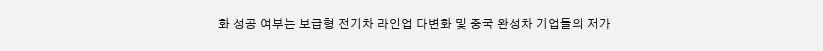화 성공 여부는 보급형 전기차 라인업 다변화 및 중국 완성차 기업들의 저가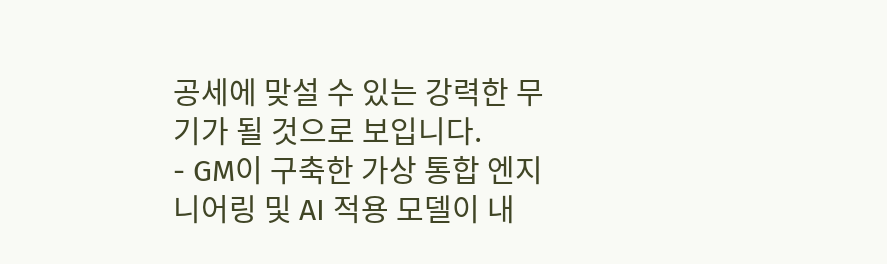공세에 맞설 수 있는 강력한 무기가 될 것으로 보입니다.
- GM이 구축한 가상 통합 엔지니어링 및 AI 적용 모델이 내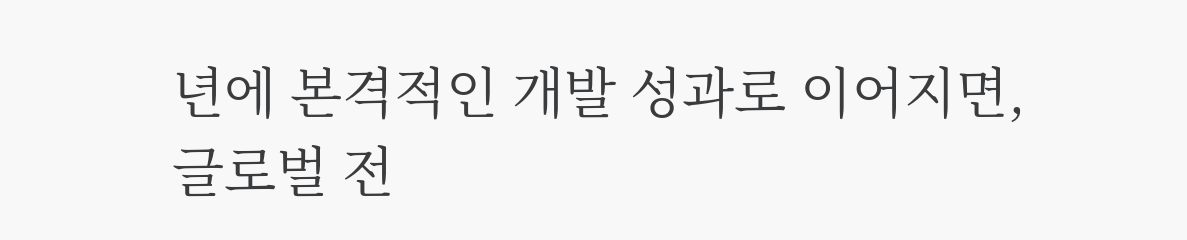년에 본격적인 개발 성과로 이어지면, 글로벌 전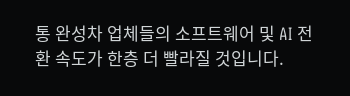통 완성차 업체들의 소프트웨어 및 AI 전환 속도가 한층 더 빨라질 것입니다.